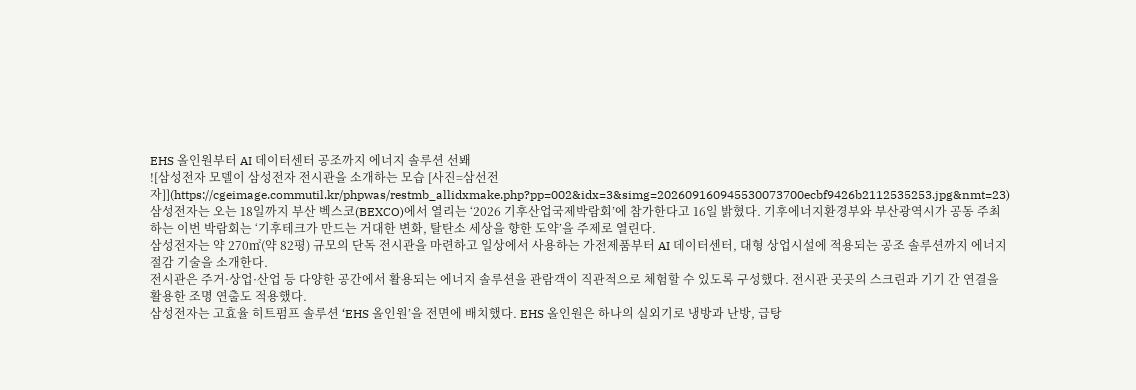EHS 올인원부터 AI 데이터센터 공조까지 에너지 솔루션 선봬
![삼성전자 모델이 삼성전자 전시관을 소개하는 모습 [사진=삼선전자]](https://cgeimage.commutil.kr/phpwas/restmb_allidxmake.php?pp=002&idx=3&simg=202609160945530073700ecbf9426b2112535253.jpg&nmt=23)
삼성전자는 오는 18일까지 부산 벡스코(BEXCO)에서 열리는 ‘2026 기후산업국제박람회’에 참가한다고 16일 밝혔다. 기후에너지환경부와 부산광역시가 공동 주최하는 이번 박람회는 ‘기후테크가 만드는 거대한 변화, 탈탄소 세상을 향한 도약’을 주제로 열린다.
삼성전자는 약 270㎡(약 82평) 규모의 단독 전시관을 마련하고 일상에서 사용하는 가전제품부터 AI 데이터센터, 대형 상업시설에 적용되는 공조 솔루션까지 에너지 절감 기술을 소개한다.
전시관은 주거·상업·산업 등 다양한 공간에서 활용되는 에너지 솔루션을 관람객이 직관적으로 체험할 수 있도록 구성했다. 전시관 곳곳의 스크린과 기기 간 연결을 활용한 조명 연출도 적용했다.
삼성전자는 고효율 히트펌프 솔루션 ‘EHS 올인원’을 전면에 배치했다. EHS 올인원은 하나의 실외기로 냉방과 난방, 급탕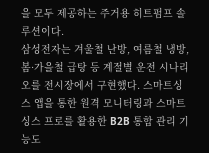을 모두 제공하는 주거용 히트펌프 솔루션이다.
삼성전자는 겨울철 난방, 여름철 냉방, 봄·가을철 급탕 등 계절별 운전 시나리오를 전시장에서 구현했다. 스마트싱스 앱을 통한 원격 모니터링과 스마트싱스 프로를 활용한 B2B 통합 관리 기능도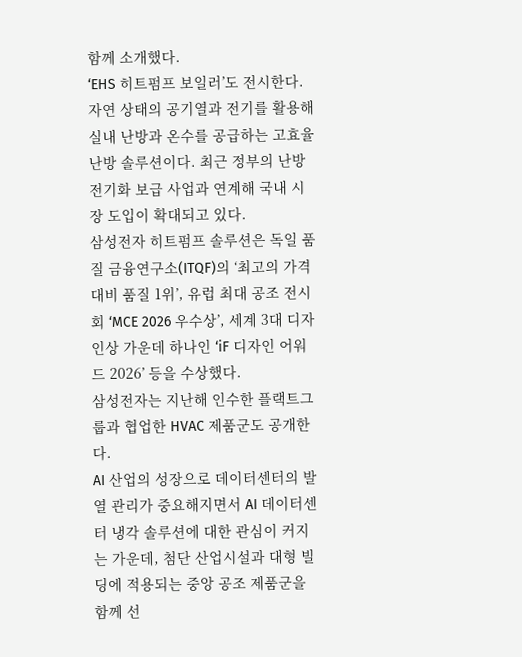함께 소개했다.
‘EHS 히트펌프 보일러’도 전시한다. 자연 상태의 공기열과 전기를 활용해 실내 난방과 온수를 공급하는 고효율 난방 솔루션이다. 최근 정부의 난방 전기화 보급 사업과 연계해 국내 시장 도입이 확대되고 있다.
삼성전자 히트펌프 솔루션은 독일 품질 금융연구소(ITQF)의 ‘최고의 가격대비 품질 1위’, 유럽 최대 공조 전시회 ‘MCE 2026 우수상’, 세계 3대 디자인상 가운데 하나인 ‘iF 디자인 어워드 2026’ 등을 수상했다.
삼성전자는 지난해 인수한 플랙트그룹과 협업한 HVAC 제품군도 공개한다.
AI 산업의 성장으로 데이터센터의 발열 관리가 중요해지면서 AI 데이터센터 냉각 솔루션에 대한 관심이 커지는 가운데, 첨단 산업시설과 대형 빌딩에 적용되는 중앙 공조 제품군을 함께 선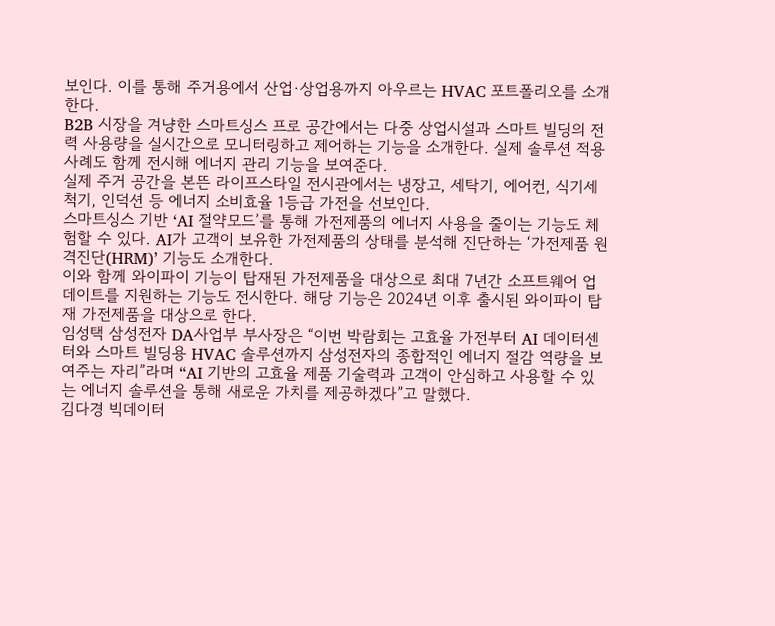보인다. 이를 통해 주거용에서 산업·상업용까지 아우르는 HVAC 포트폴리오를 소개한다.
B2B 시장을 겨냥한 스마트싱스 프로 공간에서는 다중 상업시설과 스마트 빌딩의 전력 사용량을 실시간으로 모니터링하고 제어하는 기능을 소개한다. 실제 솔루션 적용 사례도 함께 전시해 에너지 관리 기능을 보여준다.
실제 주거 공간을 본뜬 라이프스타일 전시관에서는 냉장고, 세탁기, 에어컨, 식기세척기, 인덕션 등 에너지 소비효율 1등급 가전을 선보인다.
스마트싱스 기반 ‘AI 절약모드’를 통해 가전제품의 에너지 사용을 줄이는 기능도 체험할 수 있다. AI가 고객이 보유한 가전제품의 상태를 분석해 진단하는 ‘가전제품 원격진단(HRM)’ 기능도 소개한다.
이와 함께 와이파이 기능이 탑재된 가전제품을 대상으로 최대 7년간 소프트웨어 업데이트를 지원하는 기능도 전시한다. 해당 기능은 2024년 이후 출시된 와이파이 탑재 가전제품을 대상으로 한다.
임성택 삼성전자 DA사업부 부사장은 “이번 박람회는 고효율 가전부터 AI 데이터센터와 스마트 빌딩용 HVAC 솔루션까지 삼성전자의 종합적인 에너지 절감 역량을 보여주는 자리”라며 “AI 기반의 고효율 제품 기술력과 고객이 안심하고 사용할 수 있는 에너지 솔루션을 통해 새로운 가치를 제공하겠다”고 말했다.
김다경 빅데이터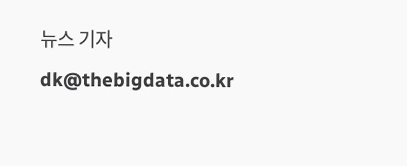뉴스 기자 dk@thebigdata.co.kr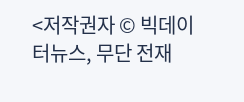<저작권자 © 빅데이터뉴스, 무단 전재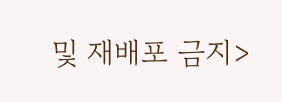및 재배포 금지>